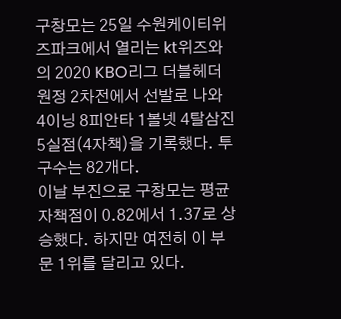구창모는 25일 수원케이티위즈파크에서 열리는 kt위즈와의 2020 KBO리그 더블헤더 원정 2차전에서 선발로 나와 4이닝 8피안타 1볼넷 4탈삼진 5실점(4자책)을 기록했다. 투구수는 82개다.
이날 부진으로 구창모는 평균자책점이 0.82에서 1.37로 상승했다. 하지만 여전히 이 부문 1위를 달리고 있다.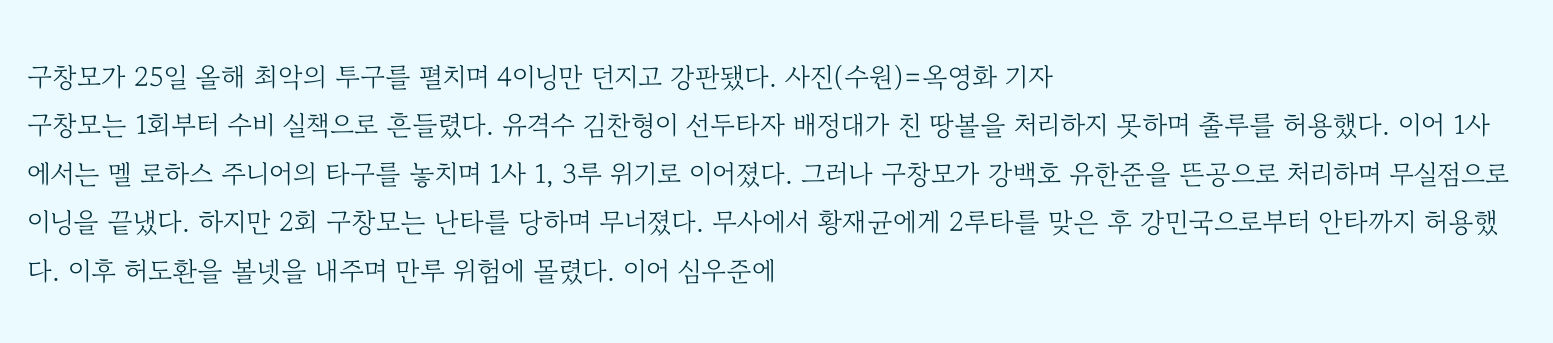구창모가 25일 올해 최악의 투구를 펼치며 4이닝만 던지고 강판됐다. 사진(수원)=옥영화 기자
구창모는 1회부터 수비 실책으로 흔들렸다. 유격수 김찬형이 선두타자 배정대가 친 땅볼을 처리하지 못하며 출루를 허용했다. 이어 1사에서는 멜 로하스 주니어의 타구를 놓치며 1사 1, 3루 위기로 이어졌다. 그러나 구창모가 강백호 유한준을 뜬공으로 처리하며 무실점으로 이닝을 끝냈다. 하지만 2회 구창모는 난타를 당하며 무너졌다. 무사에서 황재균에게 2루타를 맞은 후 강민국으로부터 안타까지 허용했다. 이후 허도환을 볼넷을 내주며 만루 위험에 몰렸다. 이어 심우준에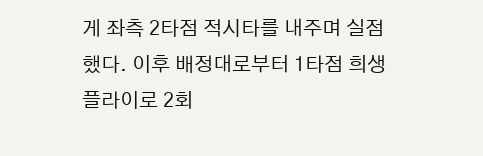게 좌측 2타점 적시타를 내주며 실점했다. 이후 배정대로부터 1타점 희생플라이로 2회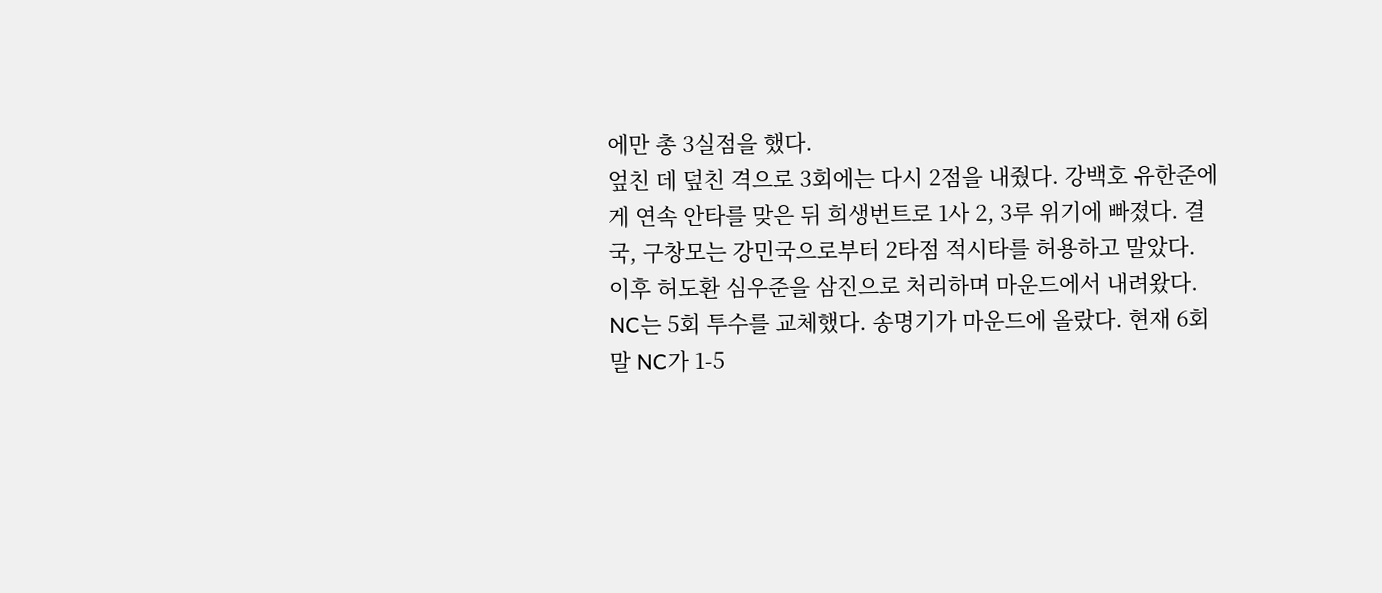에만 총 3실점을 했다.
엎친 데 덮친 격으로 3회에는 다시 2점을 내줬다. 강백호 유한준에게 연속 안타를 맞은 뒤 희생번트로 1사 2, 3루 위기에 빠졌다. 결국, 구창모는 강민국으로부터 2타점 적시타를 허용하고 말았다. 이후 허도환 심우준을 삼진으로 처리하며 마운드에서 내려왔다.
NC는 5회 투수를 교체했다. 송명기가 마운드에 올랐다. 현재 6회말 NC가 1-5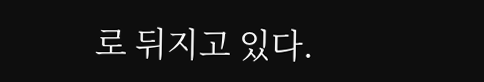로 뒤지고 있다.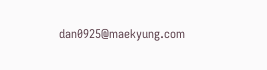dan0925@maekyung.com